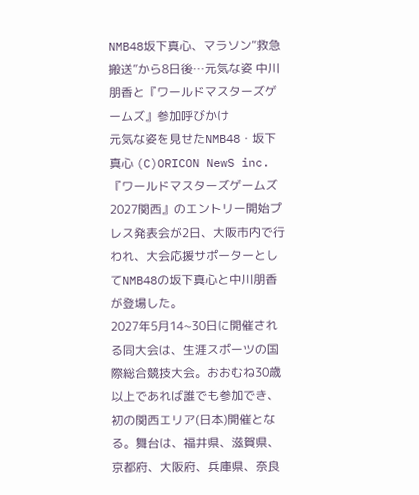NMB48坂下真心、マラソン“救急搬送”から8日後…元気な姿 中川朋香と『ワールドマスターズゲームズ』参加呼びかけ
元気な姿を見せたNMB48・坂下真心 (C)ORICON NewS inc.
『ワールドマスターズゲームズ2027関西』のエントリー開始プレス発表会が2日、大阪市内で行われ、大会応援サポーターとしてNMB48の坂下真心と中川朋香が登場した。
2027年5月14~30日に開催される同大会は、生涯スポーツの国際総合競技大会。おおむね30歳以上であれば誰でも参加でき、初の関西エリア(日本)開催となる。舞台は、福井県、滋賀県、京都府、大阪府、兵庫県、奈良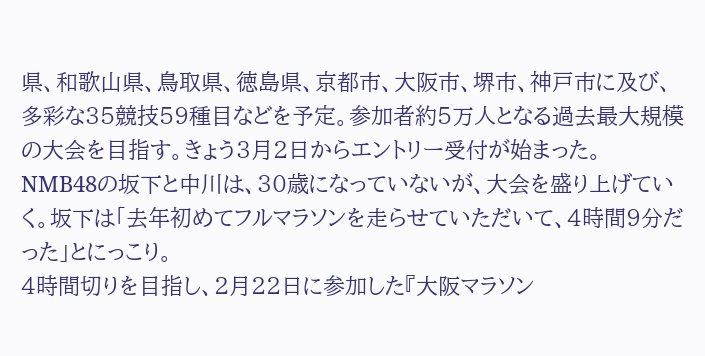県、和歌山県、鳥取県、徳島県、京都市、大阪市、堺市、神戸市に及び、多彩な35競技59種目などを予定。参加者約5万人となる過去最大規模の大会を目指す。きょう3月2日からエントリー受付が始まった。
NMB48の坂下と中川は、30歳になっていないが、大会を盛り上げていく。坂下は「去年初めてフルマラソンを走らせていただいて、4時間9分だった」とにっこり。
4時間切りを目指し、2月22日に参加した『大阪マラソン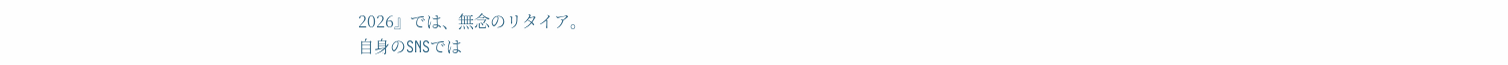2026』では、無念のリタイア。
自身のSNSでは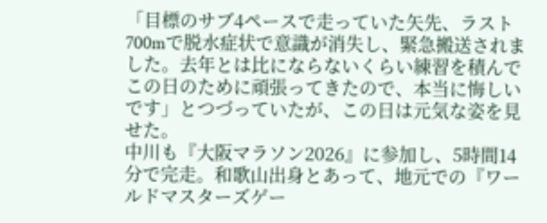「目標のサブ4ペースで走っていた矢先、ラスト700mで脱水症状で意識が消失し、緊急搬送されました。去年とは比にならないくらい練習を積んでこの日のために頑張ってきたので、本当に悔しいです」とつづっていたが、この日は元気な姿を見せた。
中川も『大阪マラソン2026』に参加し、5時間14分で完走。和歌山出身とあって、地元での『ワールドマスターズゲー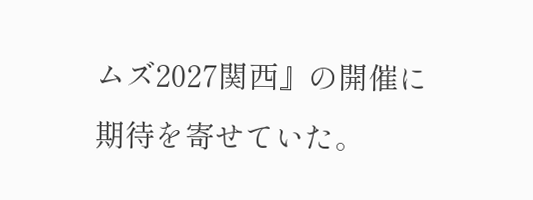ムズ2027関西』の開催に期待を寄せていた。